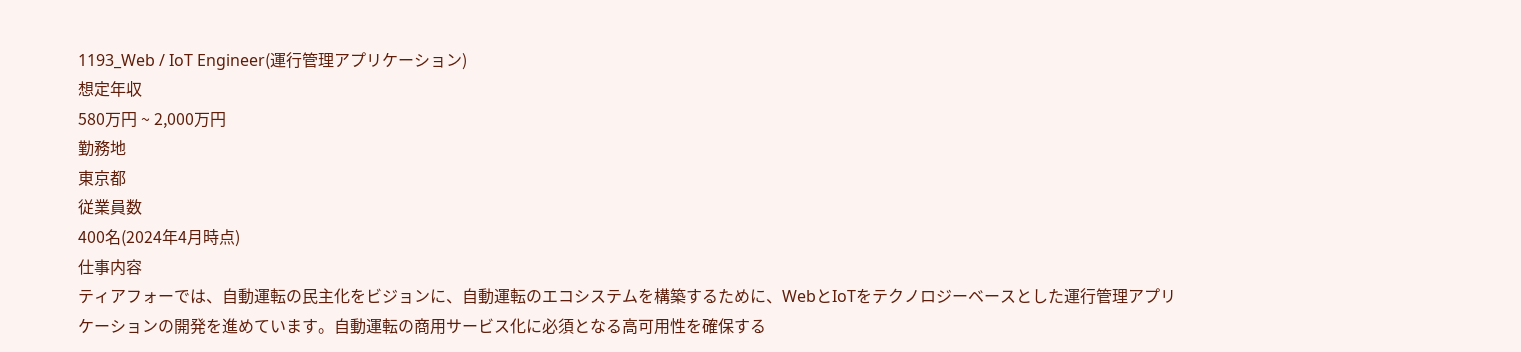1193_Web / IoT Engineer(運行管理アプリケーション)
想定年収
580万円 ~ 2,000万円
勤務地
東京都
従業員数
400名(2024年4月時点)
仕事内容
ティアフォーでは、自動運転の民主化をビジョンに、自動運転のエコシステムを構築するために、WebとIoTをテクノロジーベースとした運行管理アプリケーションの開発を進めています。自動運転の商用サービス化に必須となる高可用性を確保する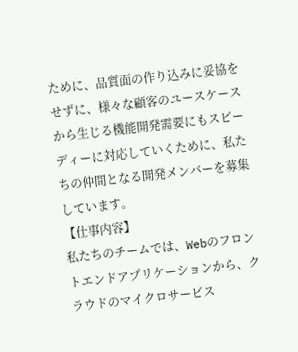ために、品質面の作り込みに妥協をせずに、様々な顧客のユースケースから生じる機能開発需要にもスピーディーに対応していくために、私たちの仲間となる開発メンバーを募集しています。
【仕事内容】
私たちのチームでは、Webのフロントエンドアプリケーションから、クラウドのマイクロサービス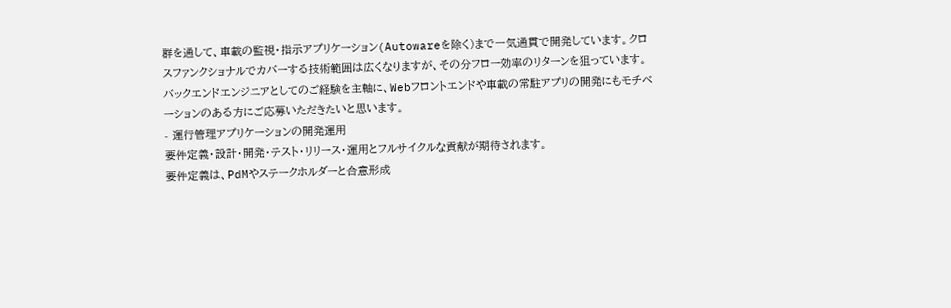群を通して、車載の監視・指示アプリケーション(Autowareを除く)まで一気通貫で開発しています。クロスファンクショナルでカバーする技術範囲は広くなりますが、その分フロー効率のリターンを狙っています。
バックエンドエンジニアとしてのご経験を主軸に、Webフロントエンドや車載の常駐アプリの開発にもモチベーションのある方にご応募いただきたいと思います。
- 運行管理アプリケーションの開発運用
要件定義・設計・開発・テスト・リリース・運用とフルサイクルな貢献が期待されます。
要件定義は、PdMやステークホルダーと合意形成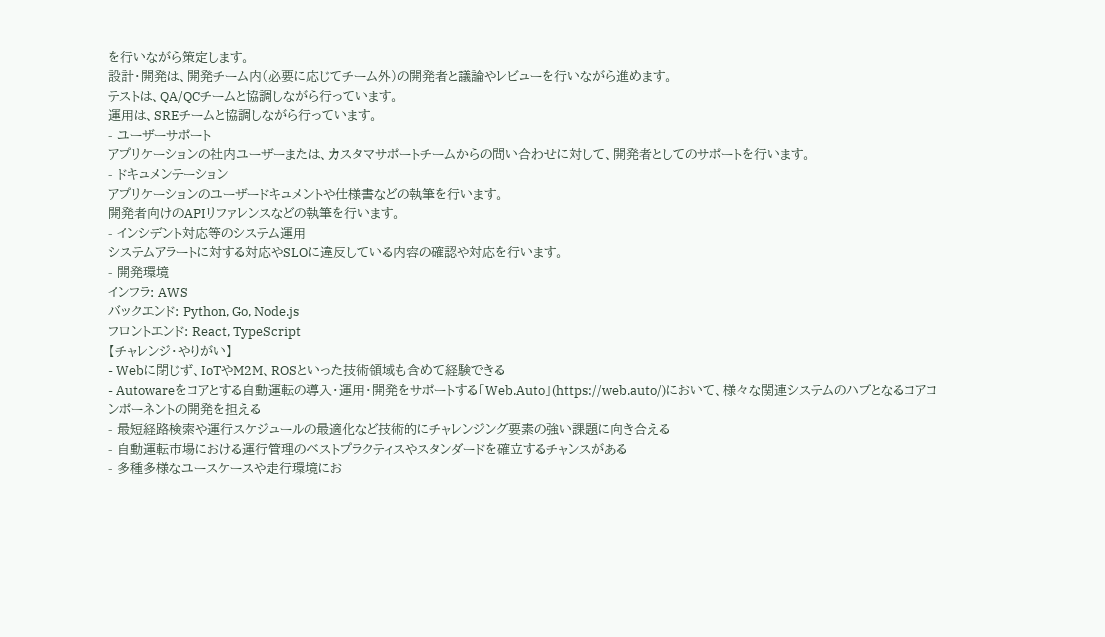を行いながら策定します。
設計・開発は、開発チーム内(必要に応じてチーム外)の開発者と議論やレビューを行いながら進めます。
テストは、QA/QCチームと協調しながら行っています。
運用は、SREチームと協調しながら行っています。
- ユーザーサポート
アプリケーションの社内ユーザーまたは、カスタマサポートチームからの問い合わせに対して、開発者としてのサポートを行います。
- ドキュメンテーション
アプリケーションのユーザードキュメントや仕様書などの執筆を行います。
開発者向けのAPIリファレンスなどの執筆を行います。
- インシデント対応等のシステム運用
システムアラートに対する対応やSLOに違反している内容の確認や対応を行います。
- 開発環境
インフラ: AWS
バックエンド: Python, Go, Node.js
フロントエンド: React, TypeScript
【チャレンジ・やりがい】
- Webに閉じず、IoTやM2M、ROSといった技術領域も含めて経験できる
- Autowareをコアとする自動運転の導入・運用・開発をサポートする「Web.Auto」(https://web.auto/)において、様々な関連システムのハブとなるコアコンポーネントの開発を担える
- 最短経路検索や運行スケジュールの最適化など技術的にチャレンジング要素の強い課題に向き合える
- 自動運転市場における運行管理のベストプラクティスやスタンダードを確立するチャンスがある
- 多種多様なユースケースや走行環境にお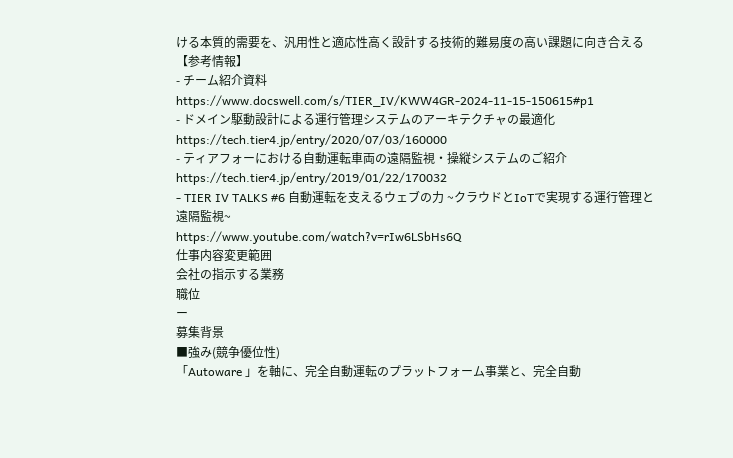ける本質的需要を、汎用性と適応性高く設計する技術的難易度の高い課題に向き合える
【参考情報】
- チーム紹介資料
https://www.docswell.com/s/TIER_IV/KWW4GR-2024-11-15-150615#p1
- ドメイン駆動設計による運行管理システムのアーキテクチャの最適化
https://tech.tier4.jp/entry/2020/07/03/160000
- ティアフォーにおける自動運転車両の遠隔監視・操縦システムのご紹介
https://tech.tier4.jp/entry/2019/01/22/170032
- TIER IV TALKS #6 自動運転を支えるウェブの力 ~クラウドとIoTで実現する運行管理と遠隔監視~
https://www.youtube.com/watch?v=rIw6LSbHs6Q
仕事内容変更範囲
会社の指示する業務
職位
ー
募集背景
■強み(競争優位性)
「Autoware 」を軸に、完全自動運転のプラットフォーム事業と、完全自動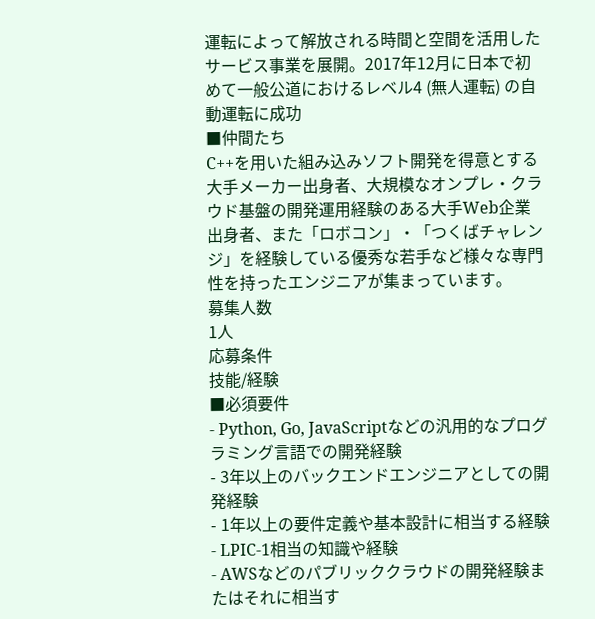運転によって解放される時間と空間を活用したサービス事業を展開。2017年12月に日本で初めて一般公道におけるレベル4 (無人運転) の自動運転に成功
■仲間たち
C++を用いた組み込みソフト開発を得意とする大手メーカー出身者、大規模なオンプレ・クラウド基盤の開発運用経験のある大手Web企業出身者、また「ロボコン」・「つくばチャレンジ」を経験している優秀な若手など様々な専門性を持ったエンジニアが集まっています。
募集人数
1人
応募条件
技能/経験
■必須要件
- Python, Go, JavaScriptなどの汎用的なプログラミング言語での開発経験
- 3年以上のバックエンドエンジニアとしての開発経験
- 1年以上の要件定義や基本設計に相当する経験
- LPIC-1相当の知識や経験
- AWSなどのパブリッククラウドの開発経験またはそれに相当す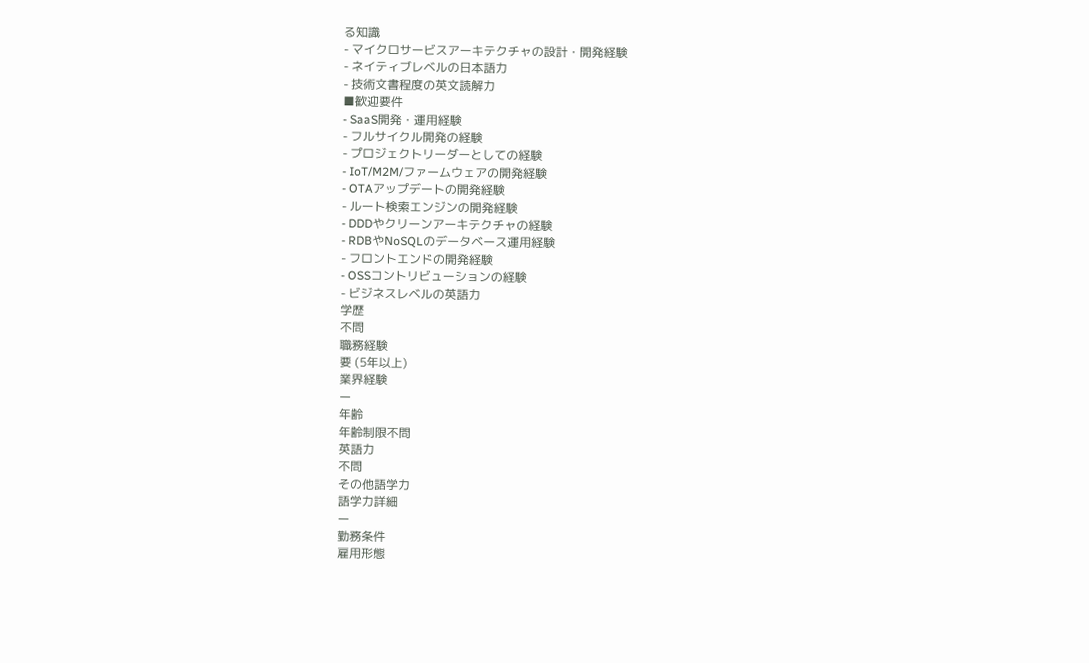る知識
- マイクロサービスアーキテクチャの設計・開発経験
- ネイティブレベルの日本語力
- 技術文書程度の英文読解力
■歓迎要件
- SaaS開発・運用経験
- フルサイクル開発の経験
- プロジェクトリーダーとしての経験
- IoT/M2M/ファームウェアの開発経験
- OTAアップデートの開発経験
- ルート検索エンジンの開発経験
- DDDやクリーンアーキテクチャの経験
- RDBやNoSQLのデータベース運用経験
- フロントエンドの開発経験
- OSSコントリビューションの経験
- ビジネスレベルの英語力
学歴
不問
職務経験
要 (5年以上)
業界経験
ー
年齢
年齢制限不問
英語力
不問
その他語学力
語学力詳細
ー
勤務条件
雇用形態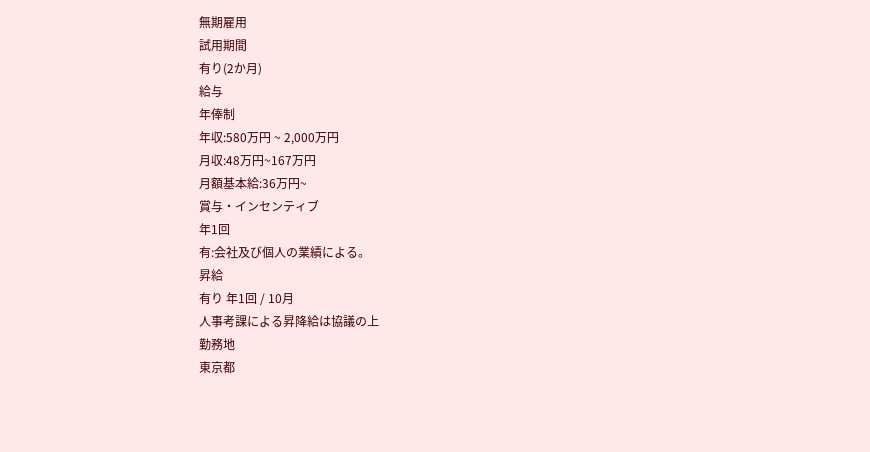無期雇用
試用期間
有り(2か月)
給与
年俸制
年収:580万円 ~ 2,000万円
月収:48万円~167万円
月額基本給:36万円~
賞与・インセンティブ
年1回
有:会社及び個人の業績による。
昇給
有り 年1回 / 10月
人事考課による昇降給は協議の上
勤務地
東京都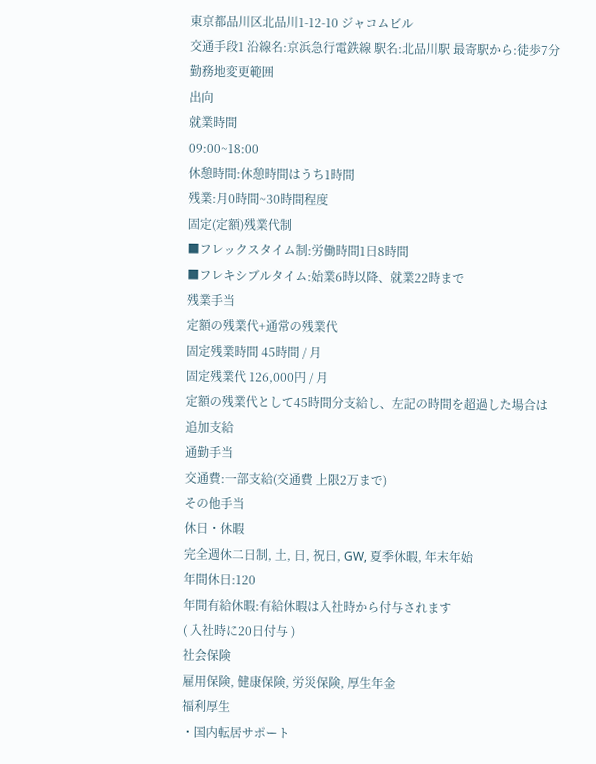東京都品川区北品川1-12-10 ジャコムビル
交通手段1 沿線名:京浜急行電鉄線 駅名:北品川駅 最寄駅から:徒歩7分
勤務地変更範囲
出向
就業時間
09:00~18:00
休憩時間:休憩時間はうち1時間
残業:月0時間~30時間程度
固定(定額)残業代制
■フレックスタイム制:労働時間1日8時間
■フレキシブルタイム:始業6時以降、就業22時まで
残業手当
定額の残業代+通常の残業代
固定残業時間 45時間 / 月
固定残業代 126,000円 / 月
定額の残業代として45時間分支給し、左記の時間を超過した場合は追加支給
通勤手当
交通費:一部支給(交通費 上限2万まで)
その他手当
休日・休暇
完全週休二日制, 土, 日, 祝日, GW, 夏季休暇, 年末年始
年間休日:120
年間有給休暇:有給休暇は入社時から付与されます
( 入社時に20日付与 )
社会保険
雇用保険, 健康保険, 労災保険, 厚生年金
福利厚生
・国内転居サポート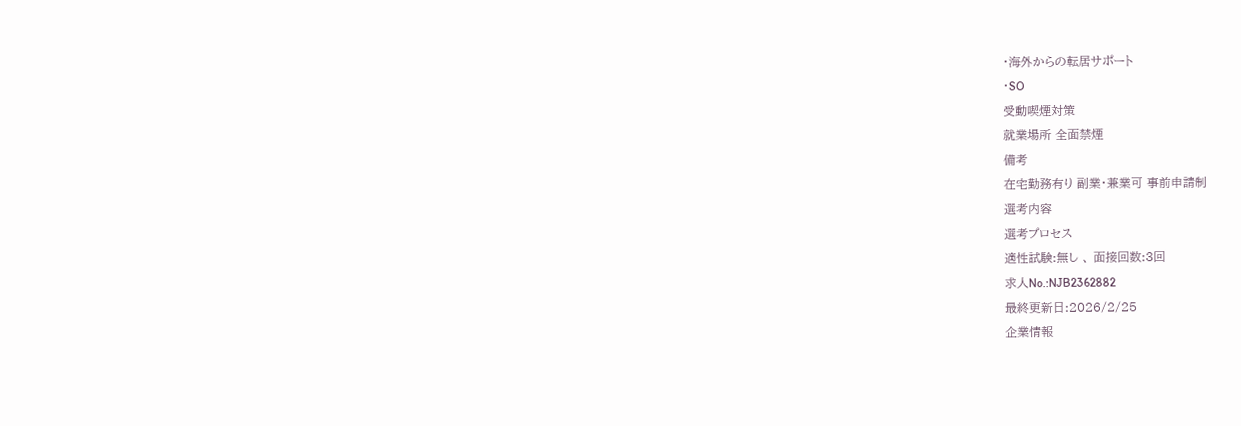・海外からの転居サポート
・SO
受動喫煙対策
就業場所 全面禁煙
備考
在宅勤務有り 副業・兼業可 事前申請制
選考内容
選考プロセス
適性試験:無し 、 面接回数:3回
求人No.:NJB2362882
最終更新日:2026/2/25
企業情報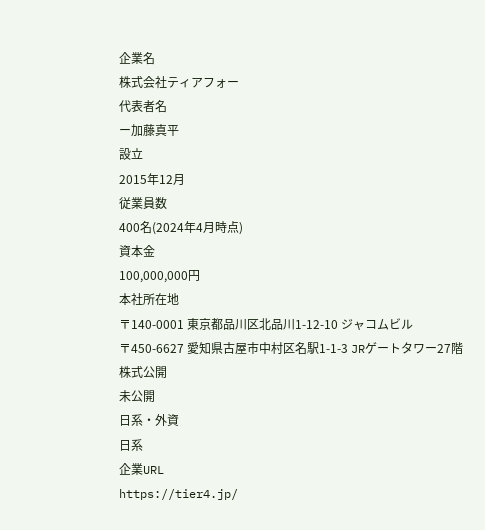企業名
株式会社ティアフォー
代表者名
ー加藤真平
設立
2015年12月
従業員数
400名(2024年4月時点)
資本金
100,000,000円
本社所在地
〒140-0001 東京都品川区北品川1-12-10 ジャコムビル
〒450-6627 愛知県古屋市中村区名駅1-1-3 JRゲートタワー27階
株式公開
未公開
日系・外資
日系
企業URL
https://tier4.jp/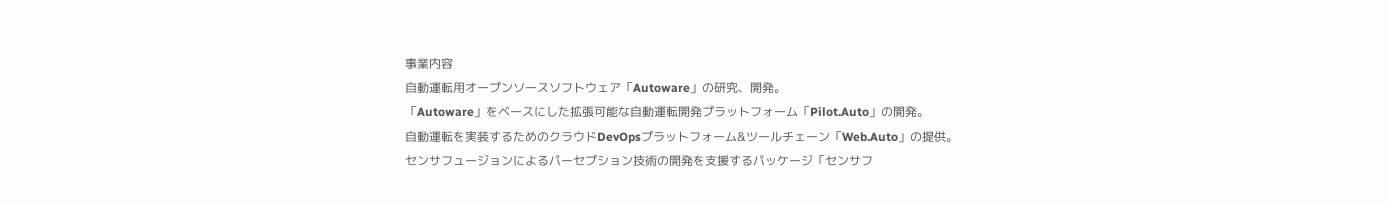事業内容
自動運転用オープンソースソフトウェア「Autoware」の研究、開発。
「Autoware」をベースにした拡張可能な自動運転開発プラットフォーム「Pilot.Auto」の開発。
自動運転を実装するためのクラウドDevOpsプラットフォーム&ツールチェーン「Web.Auto」の提供。
センサフュージョンによるパーセプション技術の開発を支援するパッケージ「センサフ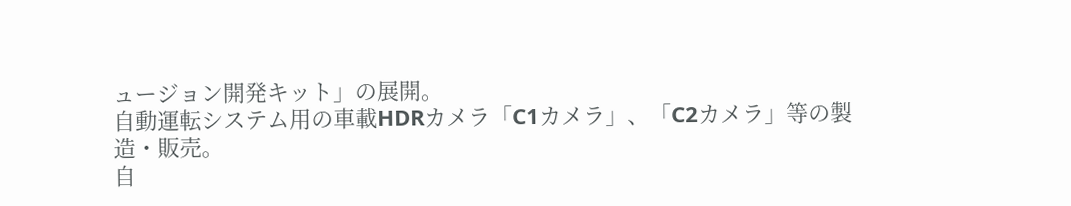ュージョン開発キット」の展開。
自動運転システム用の車載HDRカメラ「C1カメラ」、「C2カメラ」等の製造・販売。
自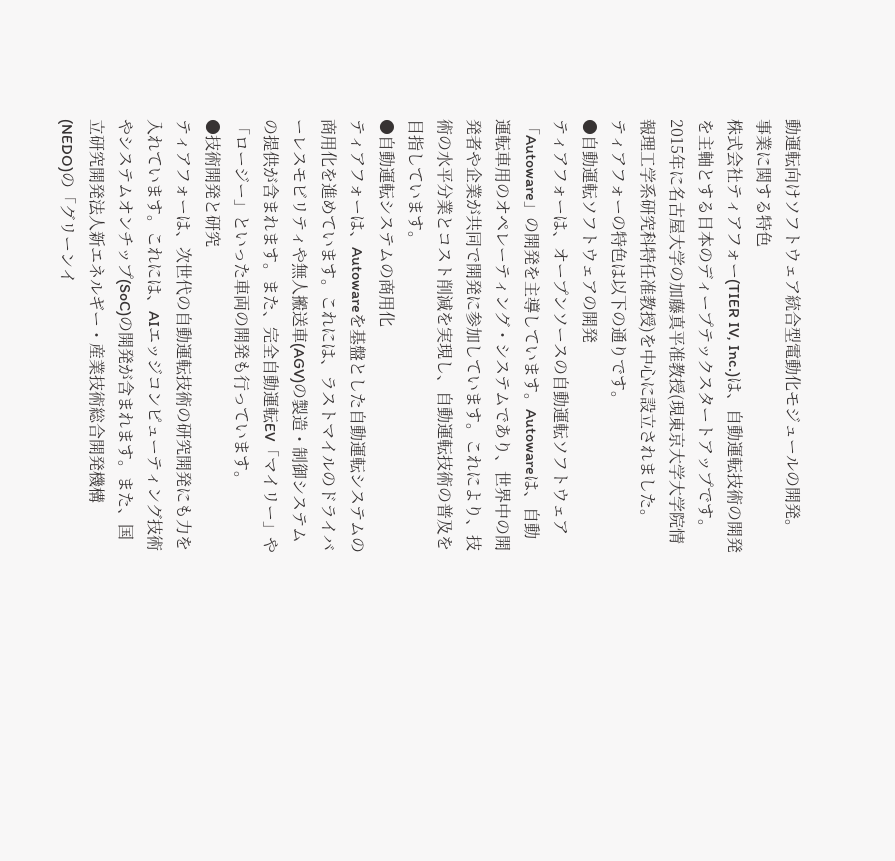動運転向けソフトウェア統合型電動化モジュールの開発。
事業に関する特色
株式会社ティアフォー(TIER IV, Inc.)は、自動運転技術の開発を主軸とする日本のディープテックスタートアップです。2015年に名古屋大学の加藤真平准教授(現東京大学大学院情報理工学系研究科特任准教授)を中心に設立されました。
ティアフォーの特色は以下の通りです。
●自動運転ソフトウェアの開発
ティアフォーは、オープンソースの自動運転ソフトウェア「Autoware」の開発を主導しています。Autowareは、自動運転車用のオペレーティング・システムであり、世界中の開発者や企業が共同で開発に参加しています。これにより、技術の水平分業とコスト削減を実現し、自動運転技術の普及を目指しています。
●自動運転システムの商用化
ティアフォーは、Autowareを基盤とした自動運転システムの商用化を進めています。これには、ラストマイルのドライバーレスモビリティや無人搬送車(AGV)の製造・制御システムの提供が含まれます。また、完全自動運転EV「マイリー」や「ロージー」といった車両の開発も行っています。
●技術開発と研究
ティアフォーは、次世代の自動運転技術の研究開発にも力を入れています。これには、AIエッジコンピューティング技術やシステムオンチップ(SoC)の開発が含まれます。また、国立研究開発法人新エネルギー・産業技術総合開発機構(NEDO)の「グリーンイ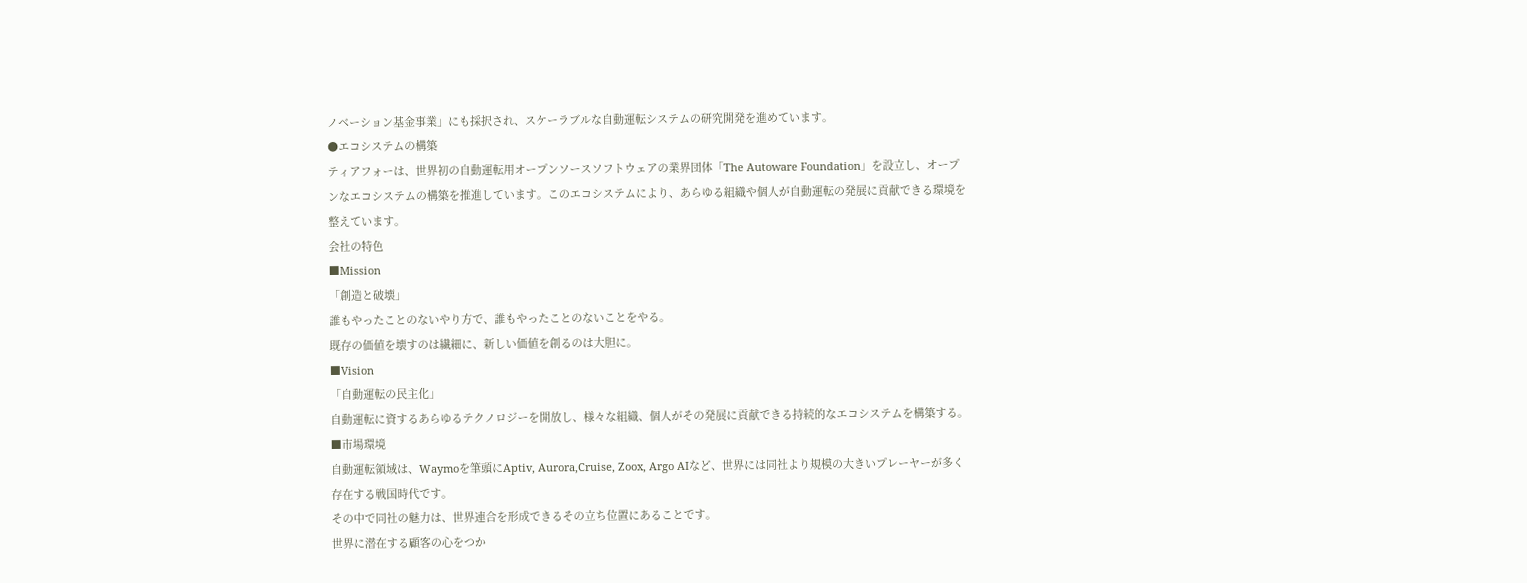ノベーション基金事業」にも採択され、スケーラブルな自動運転システムの研究開発を進めています。
●エコシステムの構築
ティアフォーは、世界初の自動運転用オープンソースソフトウェアの業界団体「The Autoware Foundation」を設立し、オープンなエコシステムの構築を推進しています。このエコシステムにより、あらゆる組織や個人が自動運転の発展に貢献できる環境を整えています。
会社の特色
■Mission
「創造と破壊」
誰もやったことのないやり方で、誰もやったことのないことをやる。
既存の価値を壊すのは繊細に、新しい価値を創るのは大胆に。
■Vision
「自動運転の民主化」
自動運転に資するあらゆるテクノロジーを開放し、様々な組織、個人がその発展に貢献できる持続的なエコシステムを構築する。
■市場環境
自動運転領域は、Waymoを筆頭にAptiv, Aurora,Cruise, Zoox, Argo AIなど、世界には同社より規模の大きいプレーヤーが多く存在する戦国時代です。
その中で同社の魅力は、世界連合を形成できるその立ち位置にあることです。
世界に潜在する顧客の心をつか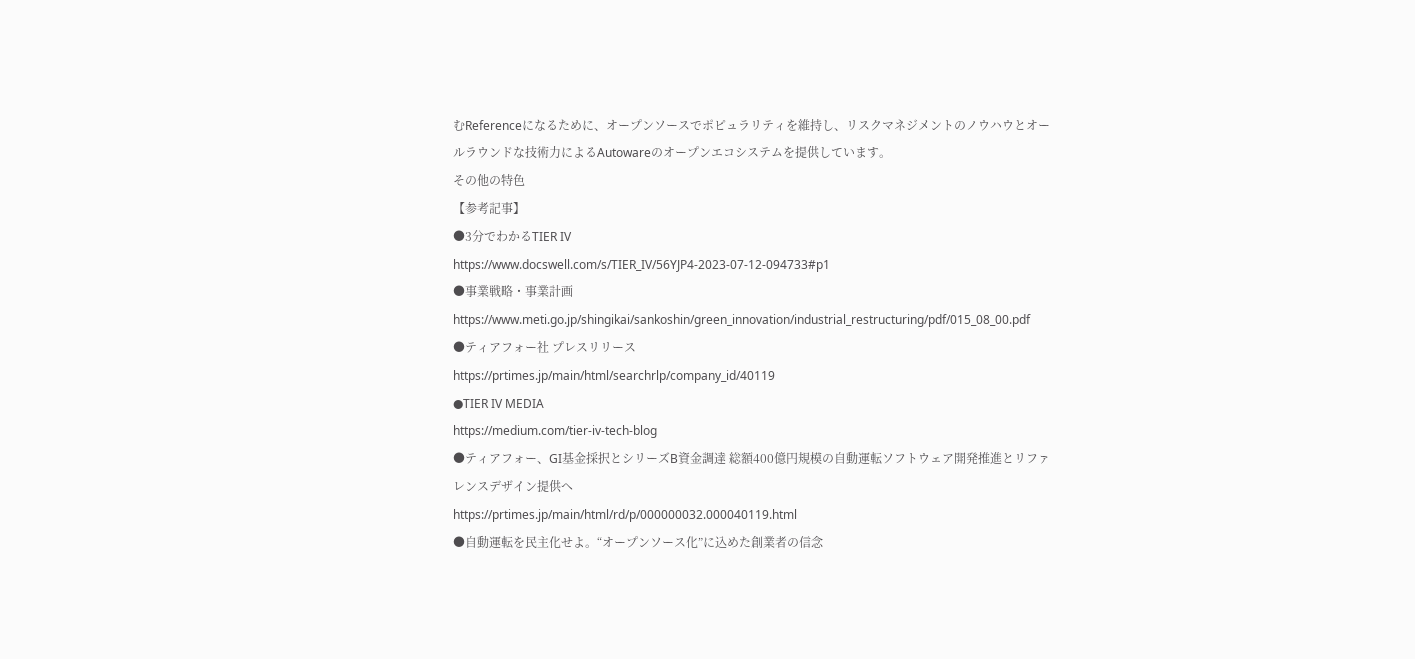むReferenceになるために、オープンソースでポピュラリティを維持し、リスクマネジメントのノウハウとオールラウンドな技術力によるAutowareのオープンエコシステムを提供しています。
その他の特色
【参考記事】
●3分でわかるTIER IV
https://www.docswell.com/s/TIER_IV/56YJP4-2023-07-12-094733#p1
●事業戦略・事業計画
https://www.meti.go.jp/shingikai/sankoshin/green_innovation/industrial_restructuring/pdf/015_08_00.pdf
●ティアフォー社 プレスリリース
https://prtimes.jp/main/html/searchrlp/company_id/40119
●TIER IV MEDIA
https://medium.com/tier-iv-tech-blog
●ティアフォー、GI基金採択とシリーズB資金調達 総額400億円規模の自動運転ソフトウェア開発推進とリファレンスデザイン提供へ
https://prtimes.jp/main/html/rd/p/000000032.000040119.html
●自動運転を民主化せよ。“オープンソース化”に込めた創業者の信念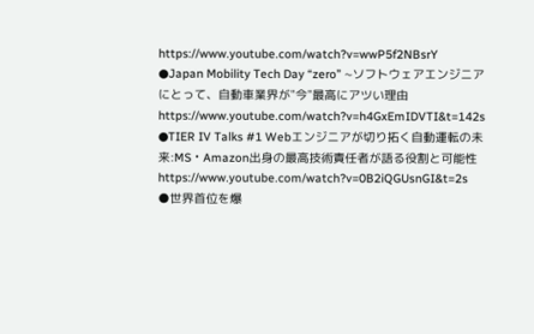https://www.youtube.com/watch?v=wwP5f2NBsrY
●Japan Mobility Tech Day “zero” ~ソフトウェアエンジニアにとって、自動車業界が"今"最高にアツい理由
https://www.youtube.com/watch?v=h4GxEmIDVTI&t=142s
●TIER IV Talks #1 Webエンジニアが切り拓く自動運転の未来:MS・Amazon出身の最高技術責任者が語る役割と可能性
https://www.youtube.com/watch?v=0B2iQGUsnGI&t=2s
●世界首位を爆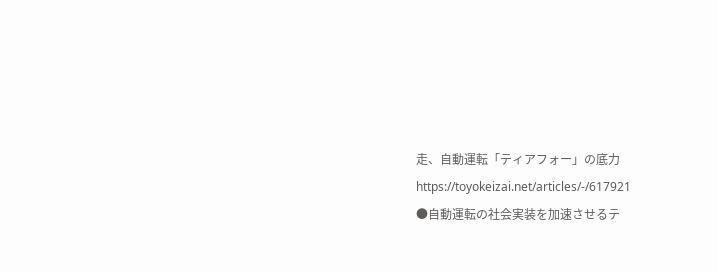走、自動運転「ティアフォー」の底力
https://toyokeizai.net/articles/-/617921
●自動運転の社会実装を加速させるテ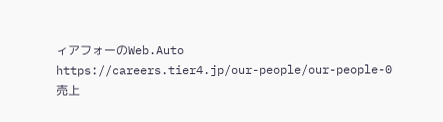ィアフォーのWeb.Auto
https://careers.tier4.jp/our-people/our-people-0
売上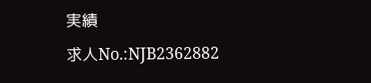実績
求人No.:NJB2362882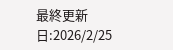最終更新日:2026/2/25